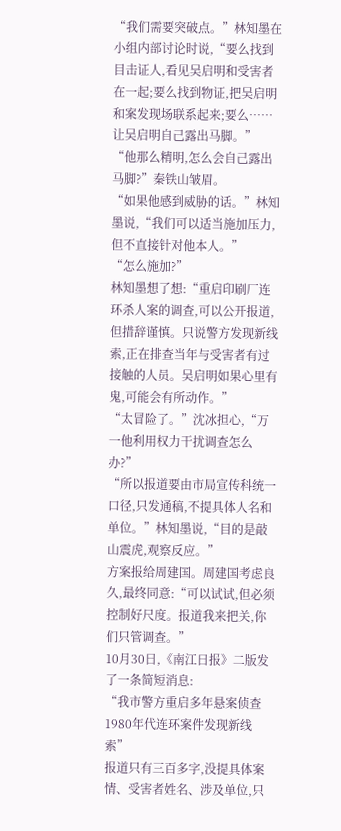“我们需要突破点。”林知墨在小组内部讨论时说,“要么找到目击证人,看见吴启明和受害者在一起;要么找到物证,把吴启明和案发现场联系起来;要么……让吴启明自己露出马脚。”
“他那么精明,怎么会自己露出马脚?”秦铁山皱眉。
“如果他感到威胁的话。”林知墨说,“我们可以适当施加压力,但不直接针对他本人。”
“怎么施加?”
林知墨想了想:“重启印刷厂连环杀人案的调查,可以公开报道,但措辞谨慎。只说警方发现新线索,正在排查当年与受害者有过接触的人员。吴启明如果心里有鬼,可能会有所动作。”
“太冒险了。”沈冰担心,“万一他利用权力干扰调查怎么办?”
“所以报道要由市局宣传科统一口径,只发通稿,不提具体人名和单位。”林知墨说,“目的是敲山震虎,观察反应。”
方案报给周建国。周建国考虑良久,最终同意:“可以试试,但必须控制好尺度。报道我来把关,你们只管调查。”
10月30日,《南江日报》二版发了一条简短消息:
“我市警方重启多年悬案侦查
1980年代连环案件发现新线索”
报道只有三百多字,没提具体案情、受害者姓名、涉及单位,只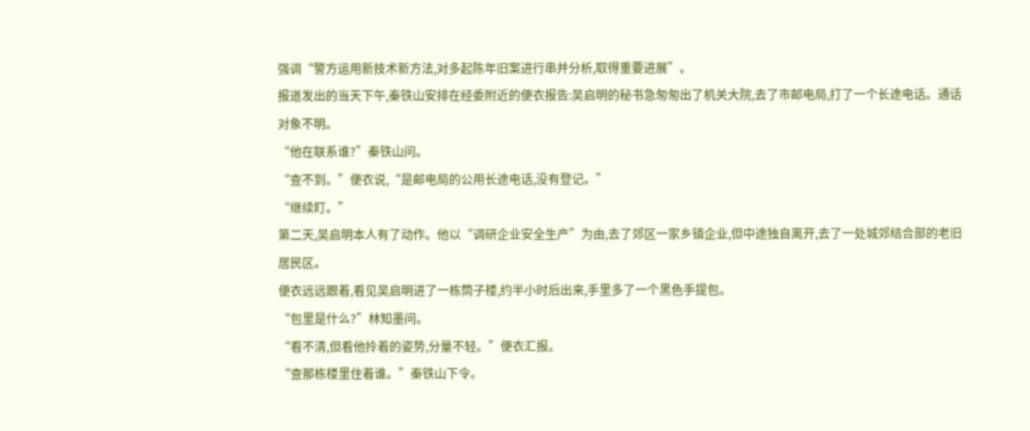强调“警方运用新技术新方法,对多起陈年旧案进行串并分析,取得重要进展”。
报道发出的当天下午,秦铁山安排在经委附近的便衣报告:吴启明的秘书急匆匆出了机关大院,去了市邮电局,打了一个长途电话。通话对象不明。
“他在联系谁?”秦铁山问。
“查不到。”便衣说,“是邮电局的公用长途电话,没有登记。”
“继续盯。”
第二天,吴启明本人有了动作。他以“调研企业安全生产”为由,去了郊区一家乡镇企业,但中途独自离开,去了一处城郊结合部的老旧居民区。
便衣远远跟着,看见吴启明进了一栋筒子楼,约半小时后出来,手里多了一个黑色手提包。
“包里是什么?”林知墨问。
“看不清,但看他拎着的姿势,分量不轻。”便衣汇报。
“查那栋楼里住着谁。”秦铁山下令。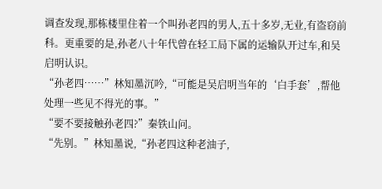调查发现,那栋楼里住着一个叫孙老四的男人,五十多岁,无业,有盗窃前科。更重要的是,孙老八十年代曾在轻工局下属的运输队开过车,和吴启明认识。
“孙老四……”林知墨沉吟,“可能是吴启明当年的‘白手套’,帮他处理一些见不得光的事。”
“要不要接触孙老四?”秦铁山问。
“先别。”林知墨说,“孙老四这种老油子,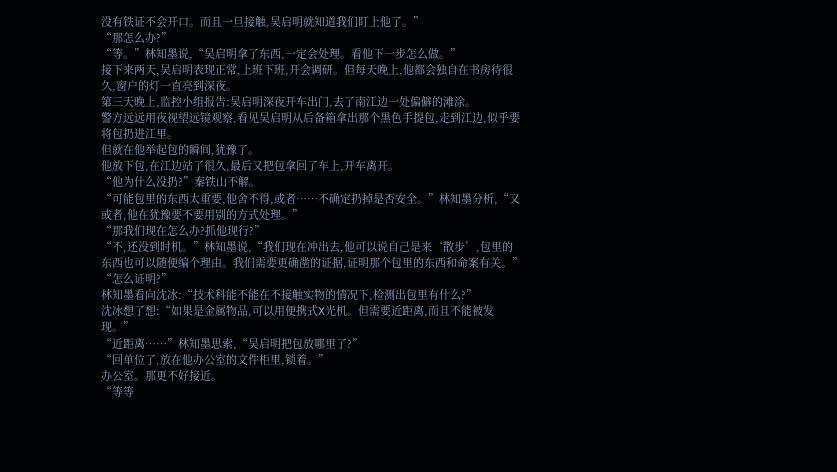没有铁证不会开口。而且一旦接触,吴启明就知道我们盯上他了。”
“那怎么办?”
“等。”林知墨说,“吴启明拿了东西,一定会处理。看他下一步怎么做。”
接下来两天,吴启明表现正常,上班下班,开会调研。但每天晚上,他都会独自在书房待很久,窗户的灯一直亮到深夜。
第三天晚上,监控小组报告:吴启明深夜开车出门,去了南江边一处偏僻的滩涂。
警方远远用夜视望远镜观察,看见吴启明从后备箱拿出那个黑色手提包,走到江边,似乎要将包扔进江里。
但就在他举起包的瞬间,犹豫了。
他放下包,在江边站了很久,最后又把包拿回了车上,开车离开。
“他为什么没扔?”秦铁山不解。
“可能包里的东西太重要,他舍不得,或者……不确定扔掉是否安全。”林知墨分析,“又或者,他在犹豫要不要用别的方式处理。”
“那我们现在怎么办?抓他现行?”
“不,还没到时机。”林知墨说,“我们现在冲出去,他可以说自己是来‘散步’,包里的东西也可以随便编个理由。我们需要更确凿的证据,证明那个包里的东西和命案有关。”
“怎么证明?”
林知墨看向沈冰:“技术科能不能在不接触实物的情况下,检测出包里有什么?”
沈冰想了想:“如果是金属物品,可以用便携式X光机。但需要近距离,而且不能被发现。”
“近距离……”林知墨思索,“吴启明把包放哪里了?”
“回单位了,放在他办公室的文件柜里,锁着。”
办公室。那更不好接近。
“等等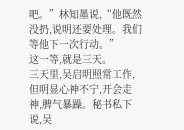吧。”林知墨说,“他既然没扔,说明还要处理。我们等他下一次行动。”
这一等,就是三天。
三天里,吴启明照常工作,但明显心神不宁,开会走神,脾气暴躁。秘书私下说,吴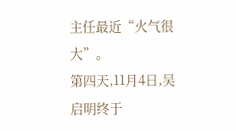主任最近“火气很大”。
第四天,11月4日,吴启明终于